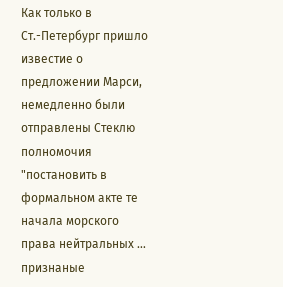Как только в Ст.-Петербург пришло известие о предложении Марси, немедленно были отправлены Стеклю полномочия "постановить в формальном акте те начала морского права нейтральных … признаные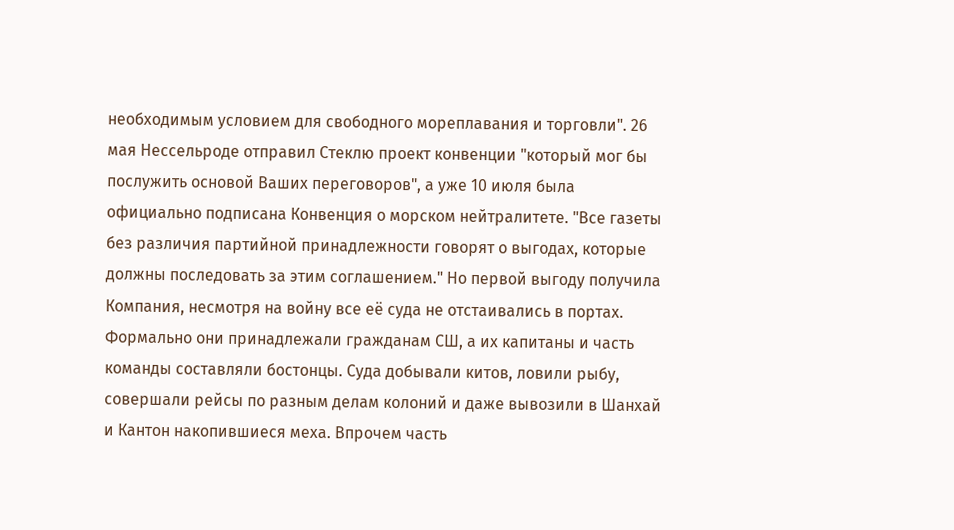необходимым условием для свободного мореплавания и торговли". 26 мая Нессельроде отправил Стеклю проект конвенции "который мог бы послужить основой Ваших переговоров", а уже 10 июля была официально подписана Конвенция о морском нейтралитете. "Все газеты без различия партийной принадлежности говорят о выгодах, которые должны последовать за этим соглашением." Но первой выгоду получила Компания, несмотря на войну все её суда не отстаивались в портах. Формально они принадлежали гражданам СШ, а их капитаны и часть команды составляли бостонцы. Суда добывали китов, ловили рыбу, совершали рейсы по разным делам колоний и даже вывозили в Шанхай и Кантон накопившиеся меха. Впрочем часть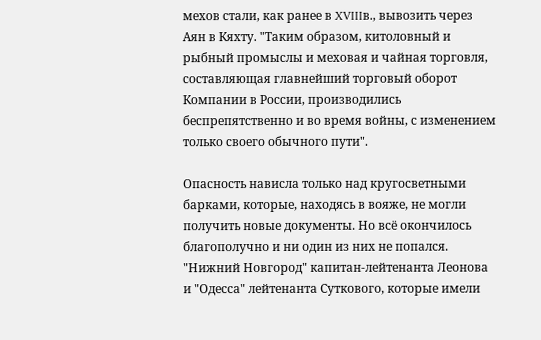мехов стали, как ранее в XVIIIв., вывозить через Аян в Кяхту. "Таким образом, китоловный и рыбный промыслы и меховая и чайная торговля, составляющая главнейший торговый оборот Компании в России, производились беспрепятственно и во время войны, с изменением только своего обычного пути".

Опасность нависла только над кругосветными барками, которые, находясь в вояже, не могли получить новые документы. Но всё окончилось благополучно и ни один из них не попался. "Нижний Новгород" капитан-лейтенанта Леонова и "Одесса" лейтенанта Суткового, которые имели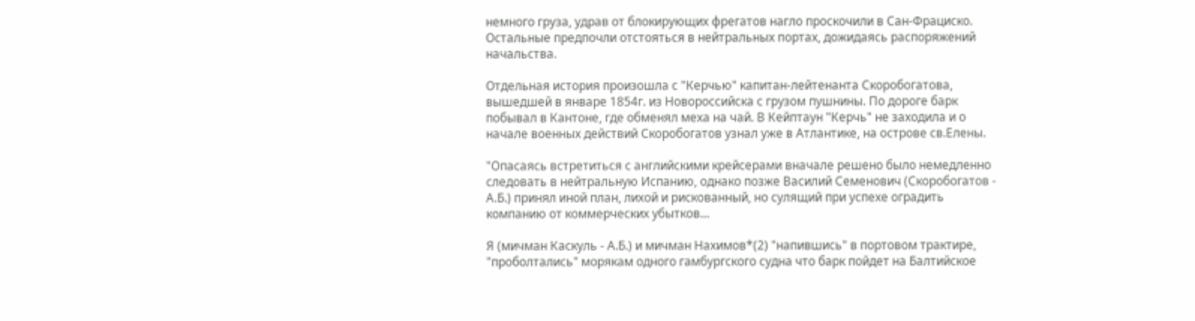немного груза, удрав от блокирующих фрегатов нагло проскочили в Сан-Фрациско. Остальные предпочли отстояться в нейтральных портах, дожидаясь распоряжений начальства.

Отдельная история произошла с "Керчью" капитан-лейтенанта Скоробогатова, вышедшей в январе 1854г. из Новороссийска с грузом пушнины. По дороге барк побывал в Кантоне, где обменял меха на чай. В Кейптаун "Керчь" не заходила и о начале военных действий Скоробогатов узнал уже в Атлантике, на острове св.Елены.

"Опасаясь встретиться с английскими крейсерами вначале решено было немедленно следовать в нейтральную Испанию, однако позже Василий Семенович (Скоробогатов - А.Б.) принял иной план, лихой и рискованный, но сулящий при успехе оградить компанию от коммерческих убытков…

Я (мичман Каскуль - А.Б.) и мичман Нахимов*(2) "напившись" в портовом трактире, "проболтались" морякам одного гамбургского судна что барк пойдет на Балтийское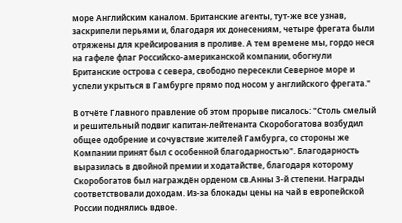море Английским каналом. Британские агенты, тут-же все узнав, заскрипели перьями и, благодаря их донесениям, четыре фрегата были отряжены для крейсирования в проливе. А тем времене мы, гордо неся на гафеле флаг Российско-американской компании, обогнули Британские острова с севера, свободно пересекли Северное море и успели укрыться в Гамбурге прямо под носом у английского фрегата."

В отчёте Главного правление об этом прорыве писалось: "Столь смелый и решительный подвиг капитан-лейтенанта Скоробогатова возбудил общее одобрение и сочувствие жителей Гамбурга, со стороны же Компании принят был с особенной благодарностью". Благодарность выразилась в двойной премии и ходатайстве, благодаря которому Скоробогатов был награждён орденом св.Анны 3-й степени. Награды соответствовали доходам. Из-за блокады цены на чай в европейской России поднялись вдвое.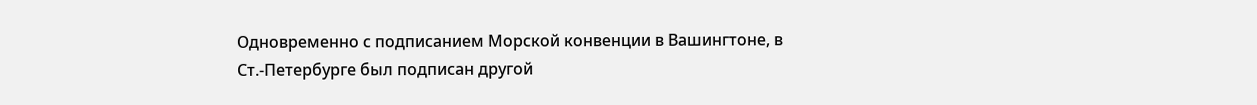Одновременно с подписанием Морской конвенции в Вашингтоне, в Ст.-Петербурге был подписан другой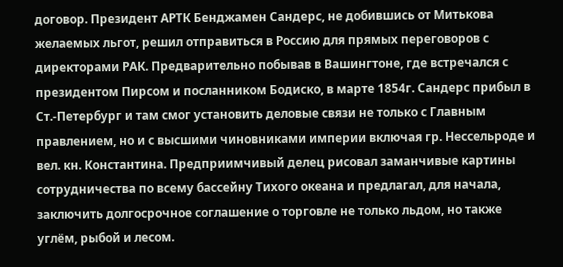договор. Президент АРТК Бенджамен Сандерс, не добившись от Митькова желаемых льгот, решил отправиться в Россию для прямых переговоров с директорами РАК. Предварительно побывав в Вашингтоне, где встречался с президентом Пирсом и посланником Бодиско, в марте 1854г. Сандерс прибыл в Ст.-Петербург и там смог установить деловые связи не только с Главным правлением, но и с высшими чиновниками империи включая гр. Нессельроде и вел. кн. Константина. Предприимчивый делец рисовал заманчивые картины сотрудничества по всему бассейну Тихого океана и предлагал, для начала, заключить долгосрочное соглашение о торговле не только льдом, но также углём, рыбой и лесом.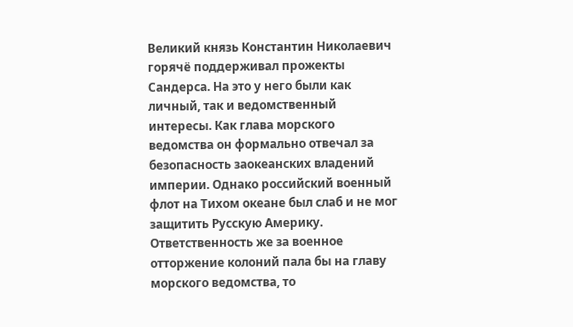Великий князь Константин Николаевич горячё поддерживал прожекты Сандерса. На это у него были как личный, так и ведомственный интересы. Как глава морского ведомства он формально отвечал за безопасность заокеанских владений империи. Однако российский военный флот на Тихом океане был слаб и не мог защитить Русскую Америку. Ответственность же за военное отторжение колоний пала бы на главу морского ведомства, то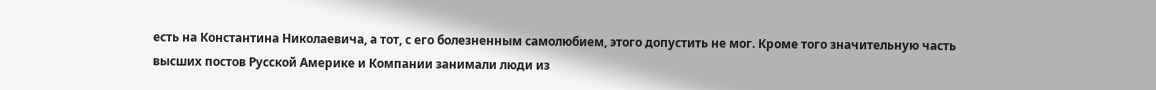есть на Константина Николаевича, а тот, с его болезненным самолюбием, этого допустить не мог. Кроме того значительную часть высших постов Русской Америке и Компании занимали люди из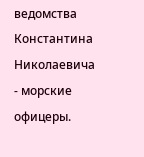ведомства Константина Николаевича - морские офицеры.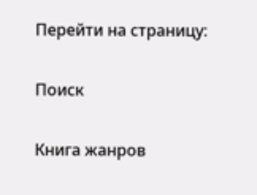Перейти на страницу:

Поиск

Книга жанров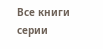Все книги серии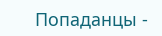Попаданцы -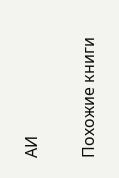АИ

Похожие книги